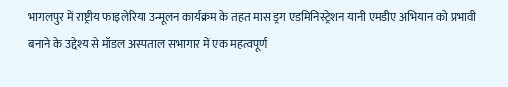भागलपुर में राष्ट्रीय फाइलेरिया उन्मूलन कार्यक्रम के तहत मास ड्रग एडमिनिस्ट्रेशन यानी एमडीए अभियान को प्रभावी बनाने के उद्देश्य से मॉडल अस्पताल सभागार में एक महत्वपूर्ण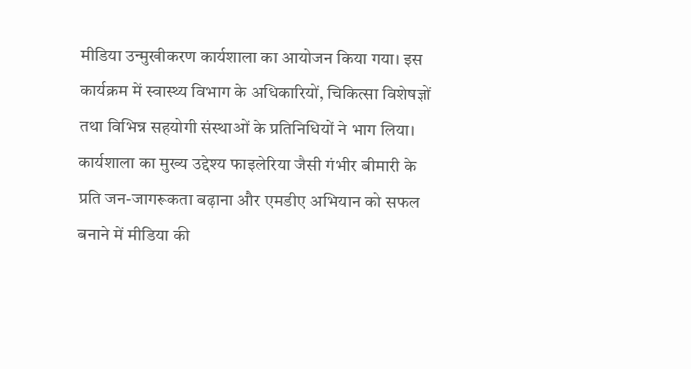मीडिया उन्मुखीकरण कार्यशाला का आयोजन किया गया। इस कार्यक्रम में स्वास्थ्य विभाग के अधिकारियों, चिकित्सा विशेषज्ञों तथा विभिन्न सहयोगी संस्थाओं के प्रतिनिधियों ने भाग लिया।
कार्यशाला का मुख्य उद्देश्य फाइलेरिया जैसी गंभीर बीमारी के प्रति जन-जागरूकता बढ़ाना और एमडीए अभियान को सफल बनाने में मीडिया की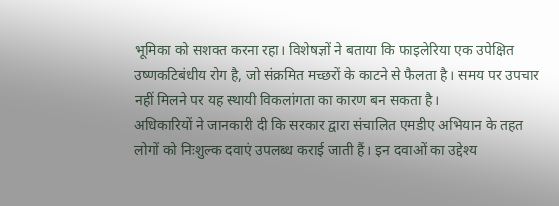भूमिका को सशक्त करना रहा। विशेषज्ञों ने बताया कि फाइलेरिया एक उपेक्षित उष्णकटिबंधीय रोग है, जो संक्रमित मच्छरों के काटने से फैलता है। समय पर उपचार नहीं मिलने पर यह स्थायी विकलांगता का कारण बन सकता है।
अधिकारियों ने जानकारी दी कि सरकार द्वारा संचालित एमडीए अभियान के तहत लोगों को निःशुल्क दवाएं उपलब्ध कराई जाती हैं। इन दवाओं का उद्देश्य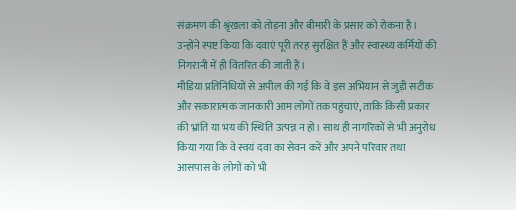संक्रमण की श्रृंखला को तोड़ना और बीमारी के प्रसार को रोकना है। उन्होंने स्पष्ट किया कि दवाएं पूरी तरह सुरक्षित हैं और स्वास्थ्य कर्मियों की निगरानी में ही वितरित की जाती हैं।
मीडिया प्रतिनिधियों से अपील की गई कि वे इस अभियान से जुड़ी सटीक और सकारात्मक जानकारी आम लोगों तक पहुंचाएं, ताकि किसी प्रकार की भ्रांति या भय की स्थिति उत्पन्न न हो। साथ ही नागरिकों से भी अनुरोध किया गया कि वे स्वयं दवा का सेवन करें और अपने परिवार तथा आसपास के लोगों को भी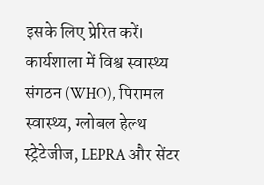इसके लिए प्रेरित करें।
कार्यशाला में विश्व स्वास्थ्य संगठन (WHO), पिरामल स्वास्थ्य, ग्लोबल हेल्थ स्ट्रेटेजीज, LEPRA और सेंटर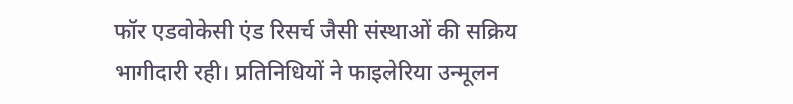फॉर एडवोकेसी एंड रिसर्च जैसी संस्थाओं की सक्रिय भागीदारी रही। प्रतिनिधियों ने फाइलेरिया उन्मूलन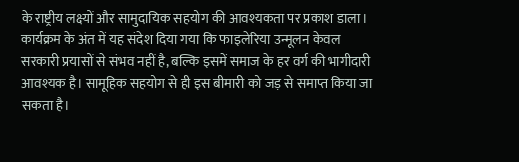के राष्ट्रीय लक्ष्यों और सामुदायिक सहयोग की आवश्यकता पर प्रकाश डाला।
कार्यक्रम के अंत में यह संदेश दिया गया कि फाइलेरिया उन्मूलन केवल सरकारी प्रयासों से संभव नहीं है, बल्कि इसमें समाज के हर वर्ग की भागीदारी आवश्यक है। सामूहिक सहयोग से ही इस बीमारी को जड़ से समाप्त किया जा सकता है।